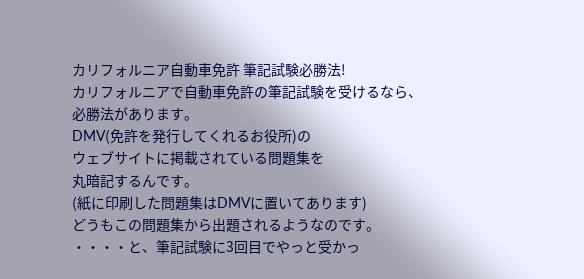カリフォルニア自動車免許 筆記試験必勝法!
カリフォルニアで自動車免許の筆記試験を受けるなら、
必勝法があります。
DMV(免許を発行してくれるお役所)の
ウェブサイトに掲載されている問題集を
丸暗記するんです。
(紙に印刷した問題集はDMVに置いてあります)
どうもこの問題集から出題されるようなのです。
・・・・と、筆記試験に3回目でやっと受かっ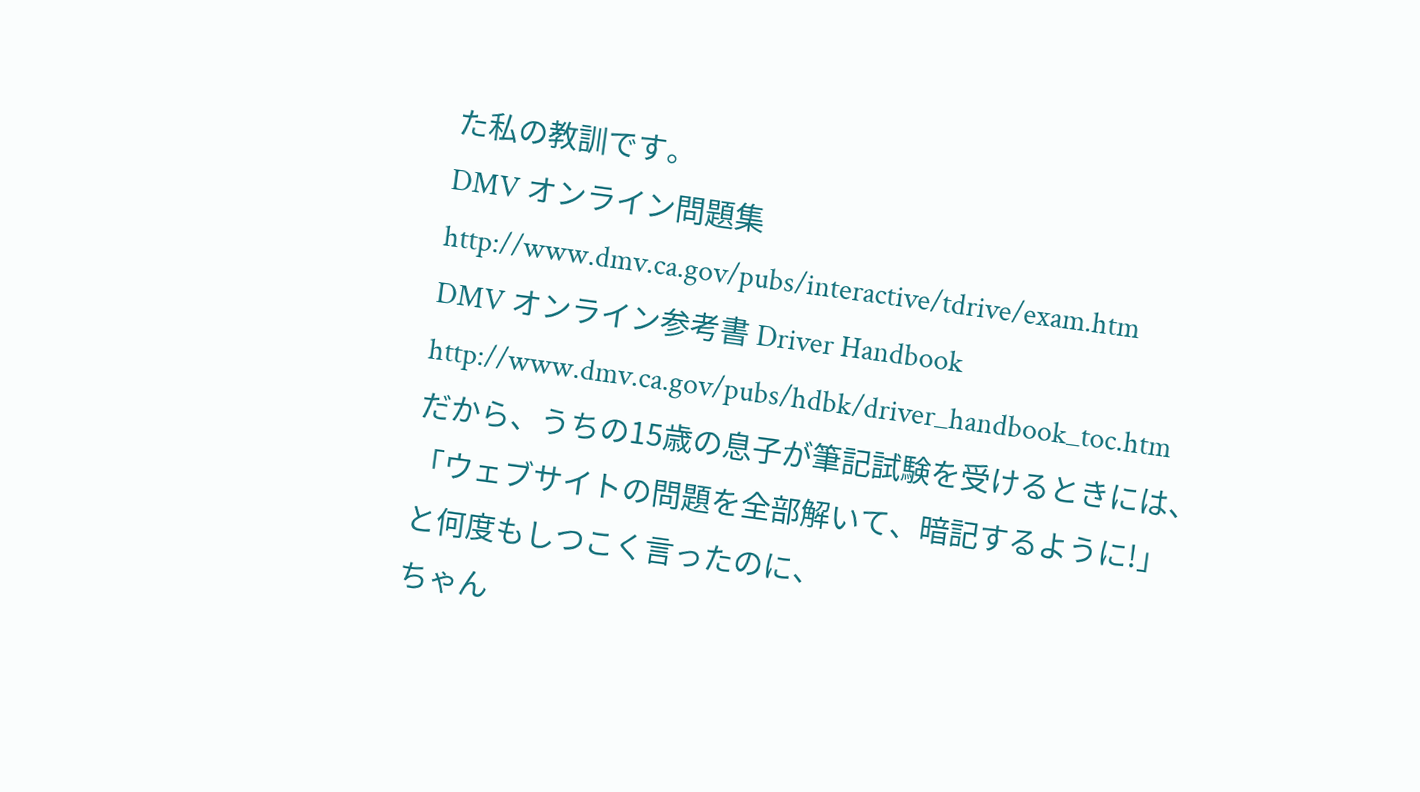た私の教訓です。
DMV オンライン問題集
http://www.dmv.ca.gov/pubs/interactive/tdrive/exam.htm
DMV オンライン参考書 Driver Handbook
http://www.dmv.ca.gov/pubs/hdbk/driver_handbook_toc.htm
だから、うちの15歳の息子が筆記試験を受けるときには、
「ウェブサイトの問題を全部解いて、暗記するように!」
と何度もしつこく言ったのに、
ちゃん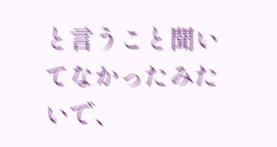と言うこと聞いてなかったみたいで、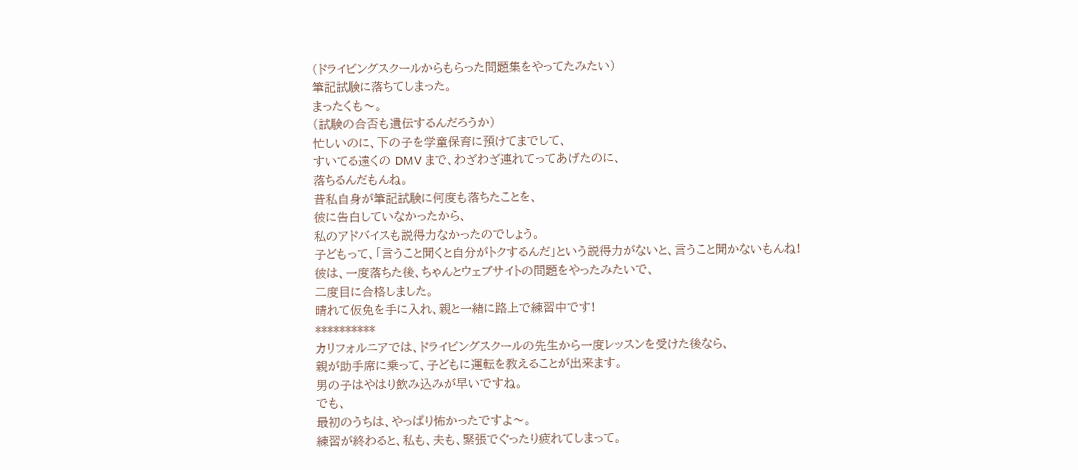(ドライビングスクールからもらった問題集をやってたみたい)
筆記試験に落ちてしまった。
まったくも〜。
(試験の合否も遺伝するんだろうか)
忙しいのに、下の子を学童保育に預けてまでして、
すいてる遠くの DMV まで、わざわざ連れてってあげたのに、
落ちるんだもんね。
昔私自身が筆記試験に何度も落ちたことを、
彼に告白していなかったから、
私のアドバイスも説得力なかったのでしょう。
子どもって、「言うこと聞くと自分がトクするんだ」という説得力がないと、言うこと聞かないもんね!
彼は、一度落ちた後、ちゃんとウェブサイトの問題をやったみたいで、
二度目に合格しました。
晴れて仮免を手に入れ、親と一緒に路上で練習中です!
**********
カリフォルニアでは、ドライビングスクールの先生から一度レッスンを受けた後なら、
親が助手席に乗って、子どもに運転を教えることが出来ます。
男の子はやはり飲み込みが早いですね。
でも、
最初のうちは、やっぱり怖かったですよ〜。
練習が終わると、私も、夫も、緊張でぐったり疲れてしまって。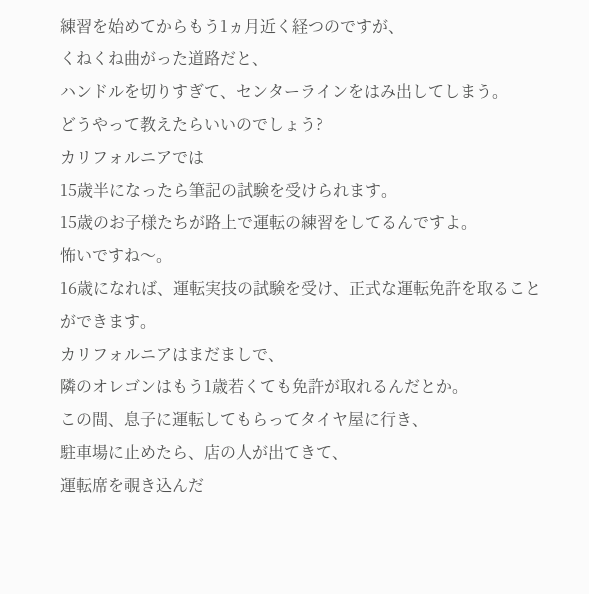練習を始めてからもう1ヵ月近く経つのですが、
くねくね曲がった道路だと、
ハンドルを切りすぎて、センターラインをはみ出してしまう。
どうやって教えたらいいのでしょう?
カリフォルニアでは
15歳半になったら筆記の試験を受けられます。
15歳のお子様たちが路上で運転の練習をしてるんですよ。
怖いですね〜。
16歳になれば、運転実技の試験を受け、正式な運転免許を取ることができます。
カリフォルニアはまだましで、
隣のオレゴンはもう1歳若くても免許が取れるんだとか。
この間、息子に運転してもらってタイヤ屋に行き、
駐車場に止めたら、店の人が出てきて、
運転席を覗き込んだ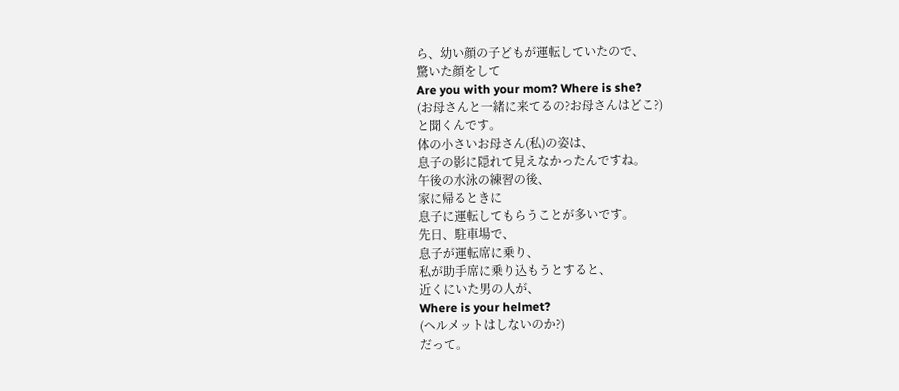ら、幼い顔の子どもが運転していたので、
驚いた顔をして
Are you with your mom? Where is she?
(お母さんと一緒に来てるの?お母さんはどこ?)
と聞くんです。
体の小さいお母さん(私)の姿は、
息子の影に隠れて見えなかったんですね。
午後の水泳の練習の後、
家に帰るときに
息子に運転してもらうことが多いです。
先日、駐車場で、
息子が運転席に乗り、
私が助手席に乗り込もうとすると、
近くにいた男の人が、
Where is your helmet?
(ヘルメットはしないのか?)
だって。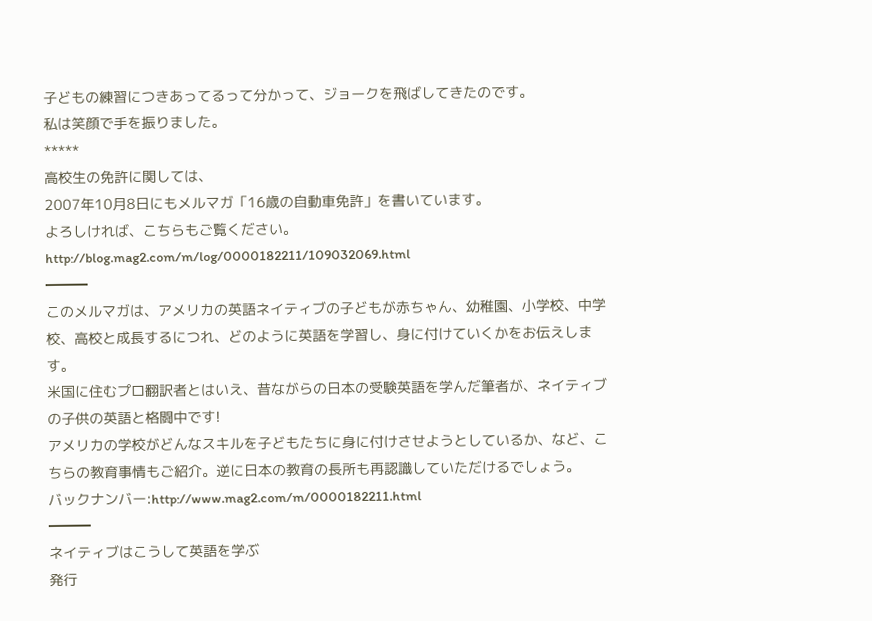子どもの練習につきあってるって分かって、ジョークを飛ばしてきたのです。
私は笑顔で手を振りました。
*****
高校生の免許に関しては、
2007年10月8日にもメルマガ「16歳の自動車免許」を書いています。
よろしければ、こちらもご覧ください。
http://blog.mag2.com/m/log/0000182211/109032069.html
━━━
このメルマガは、アメリカの英語ネイティブの子どもが赤ちゃん、幼稚園、小学校、中学校、高校と成長するにつれ、どのように英語を学習し、身に付けていくかをお伝えします。
米国に住むプロ翻訳者とはいえ、昔ながらの日本の受験英語を学んだ筆者が、ネイティブの子供の英語と格闘中です!
アメリカの学校がどんなスキルを子どもたちに身に付けさせようとしているか、など、こちらの教育事情もご紹介。逆に日本の教育の長所も再認識していただけるでしょう。
バックナンバー:http://www.mag2.com/m/0000182211.html
━━━
ネイティブはこうして英語を学ぶ
発行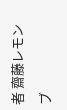者 齋藤レモン
ブ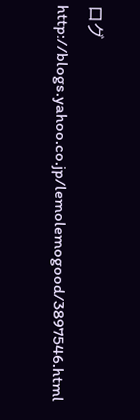ログ
http://blogs.yahoo.co.jp/lemolemogood/3897546.html